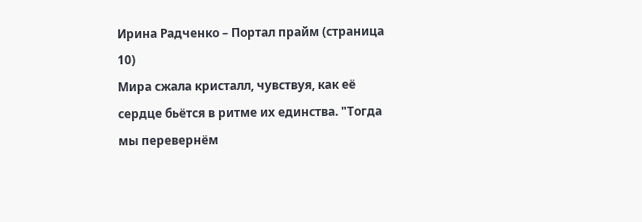Ирина Радченко – Портал прайм (страница 10)
Мира сжала кристалл, чувствуя, как её сердце бьётся в ритме их единства. "Тогда мы перевернём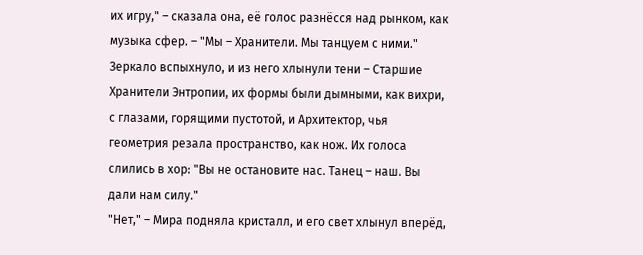их игру," – сказала она, её голос разнёсся над рынком, как музыка сфер. – "Мы – Хранители. Мы танцуем с ними."
Зеркало вспыхнуло, и из него хлынули тени – Старшие Хранители Энтропии, их формы были дымными, как вихри, с глазами, горящими пустотой, и Архитектор, чья геометрия резала пространство, как нож. Их голоса слились в хор: "Вы не остановите нас. Танец – наш. Вы дали нам силу."
"Нет," – Мира подняла кристалл, и его свет хлынул вперёд,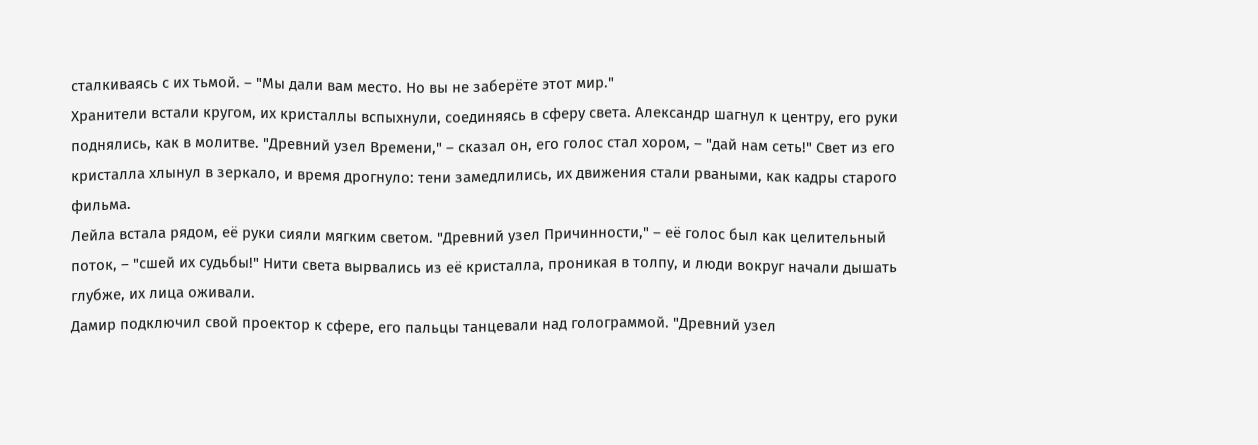сталкиваясь с их тьмой. – "Мы дали вам место. Но вы не заберёте этот мир."
Хранители встали кругом, их кристаллы вспыхнули, соединяясь в сферу света. Александр шагнул к центру, его руки поднялись, как в молитве. "Древний узел Времени," – сказал он, его голос стал хором, – "дай нам сеть!" Свет из его кристалла хлынул в зеркало, и время дрогнуло: тени замедлились, их движения стали рваными, как кадры старого фильма.
Лейла встала рядом, её руки сияли мягким светом. "Древний узел Причинности," – её голос был как целительный поток, – "сшей их судьбы!" Нити света вырвались из её кристалла, проникая в толпу, и люди вокруг начали дышать глубже, их лица оживали.
Дамир подключил свой проектор к сфере, его пальцы танцевали над голограммой. "Древний узел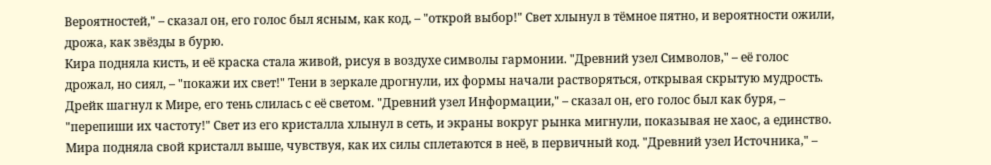Вероятностей," – сказал он, его голос был ясным, как код, – "открой выбор!" Свет хлынул в тёмное пятно, и вероятности ожили, дрожа, как звёзды в бурю.
Кира подняла кисть, и её краска стала живой, рисуя в воздухе символы гармонии. "Древний узел Символов," – её голос дрожал, но сиял, – "покажи их свет!" Тени в зеркале дрогнули, их формы начали растворяться, открывая скрытую мудрость.
Дрейк шагнул к Мире, его тень слилась с её светом. "Древний узел Информации," – сказал он, его голос был как буря, – "перепиши их частоту!" Свет из его кристалла хлынул в сеть, и экраны вокруг рынка мигнули, показывая не хаос, а единство.
Мира подняла свой кристалл выше, чувствуя, как их силы сплетаются в неё, в первичный код. "Древний узел Источника," –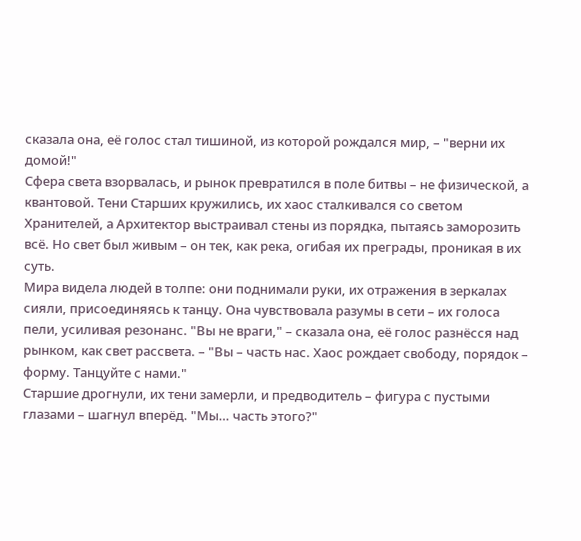сказала она, её голос стал тишиной, из которой рождался мир, – "верни их домой!"
Сфера света взорвалась, и рынок превратился в поле битвы – не физической, а квантовой. Тени Старших кружились, их хаос сталкивался со светом Хранителей, а Архитектор выстраивал стены из порядка, пытаясь заморозить всё. Но свет был живым – он тек, как река, огибая их преграды, проникая в их суть.
Мира видела людей в толпе: они поднимали руки, их отражения в зеркалах сияли, присоединяясь к танцу. Она чувствовала разумы в сети – их голоса пели, усиливая резонанс. "Вы не враги," – сказала она, её голос разнёсся над рынком, как свет рассвета. – "Вы – часть нас. Хаос рождает свободу, порядок – форму. Танцуйте с нами."
Старшие дрогнули, их тени замерли, и предводитель – фигура с пустыми глазами – шагнул вперёд. "Мы… часть этого?"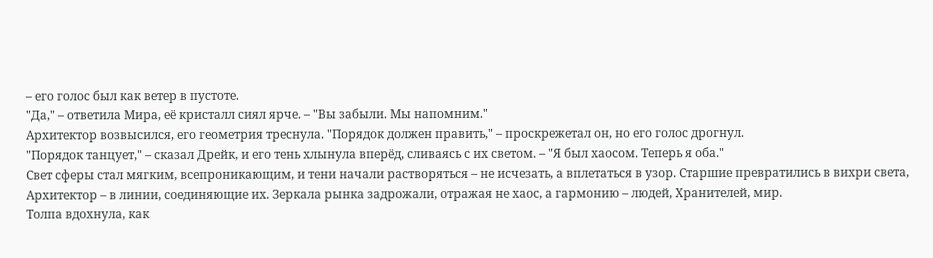– его голос был как ветер в пустоте.
"Да," – ответила Мира, её кристалл сиял ярче. – "Вы забыли. Мы напомним."
Архитектор возвысился, его геометрия треснула. "Порядок должен править," – проскрежетал он, но его голос дрогнул.
"Порядок танцует," – сказал Дрейк, и его тень хлынула вперёд, сливаясь с их светом. – "Я был хаосом. Теперь я оба."
Свет сферы стал мягким, всепроникающим, и тени начали растворяться – не исчезать, а вплетаться в узор. Старшие превратились в вихри света, Архитектор – в линии, соединяющие их. Зеркала рынка задрожали, отражая не хаос, а гармонию – людей, Хранителей, мир.
Толпа вдохнула, как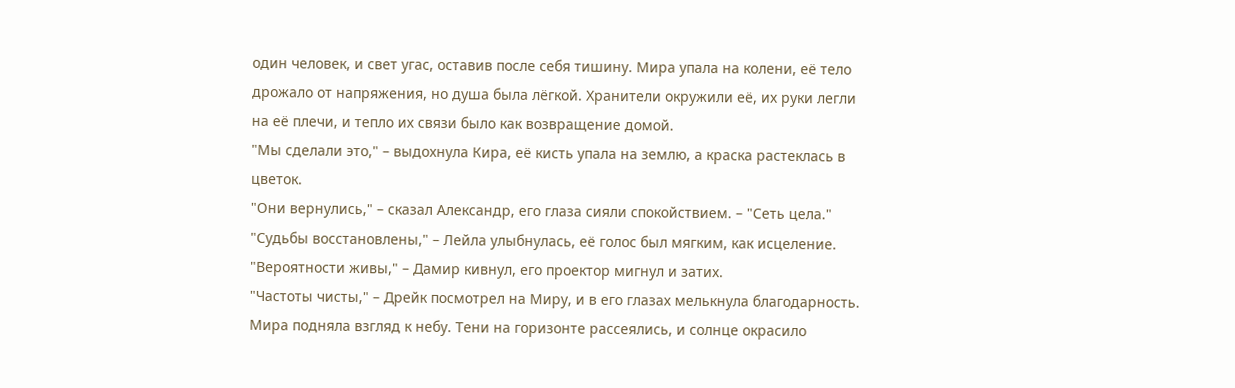один человек, и свет угас, оставив после себя тишину. Мира упала на колени, её тело дрожало от напряжения, но душа была лёгкой. Хранители окружили её, их руки легли на её плечи, и тепло их связи было как возвращение домой.
"Мы сделали это," – выдохнула Кира, её кисть упала на землю, а краска растеклась в цветок.
"Они вернулись," – сказал Александр, его глаза сияли спокойствием. – "Сеть цела."
"Судьбы восстановлены," – Лейла улыбнулась, её голос был мягким, как исцеление.
"Вероятности живы," – Дамир кивнул, его проектор мигнул и затих.
"Частоты чисты," – Дрейк посмотрел на Миру, и в его глазах мелькнула благодарность.
Мира подняла взгляд к небу. Тени на горизонте рассеялись, и солнце окрасило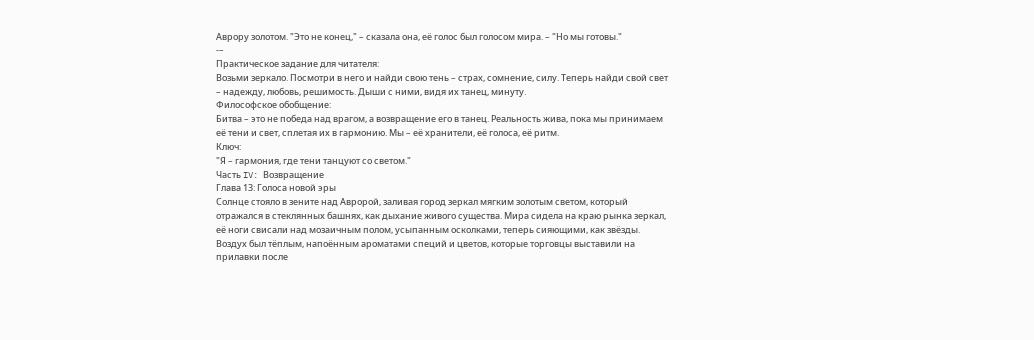Аврору золотом. "Это не конец," – сказала она, её голос был голосом мира. – "Но мы готовы."
-–
Практическое задание для читателя:
Возьми зеркало. Посмотри в него и найди свою тень – страх, сомнение, силу. Теперь найди свой свет – надежду, любовь, решимость. Дыши с ними, видя их танец, минуту.
Философское обобщение:
Битва – это не победа над врагом, а возвращение его в танец. Реальность жива, пока мы принимаем её тени и свет, сплетая их в гармонию. Мы – её хранители, её голоса, её ритм.
Ключ:
"Я – гармония, где тени танцуют со светом."
Часть IV: Возвращение
Глава 13: Голоса новой эры
Солнце стояло в зените над Авророй, заливая город зеркал мягким золотым светом, который отражался в стеклянных башнях, как дыхание живого существа. Мира сидела на краю рынка зеркал, её ноги свисали над мозаичным полом, усыпанным осколками, теперь сияющими, как звёзды. Воздух был тёплым, напоённым ароматами специй и цветов, которые торговцы выставили на прилавки после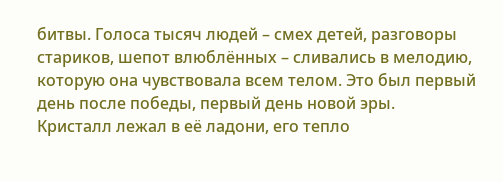битвы. Голоса тысяч людей – смех детей, разговоры стариков, шепот влюблённых – сливались в мелодию, которую она чувствовала всем телом. Это был первый день после победы, первый день новой эры.
Кристалл лежал в её ладони, его тепло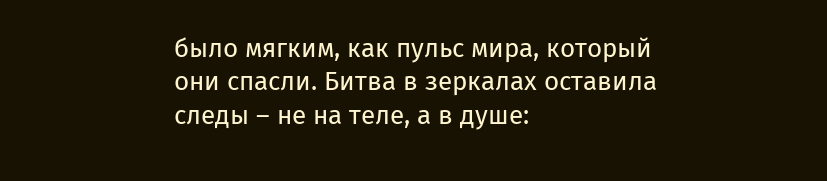было мягким, как пульс мира, который они спасли. Битва в зеркалах оставила следы – не на теле, а в душе: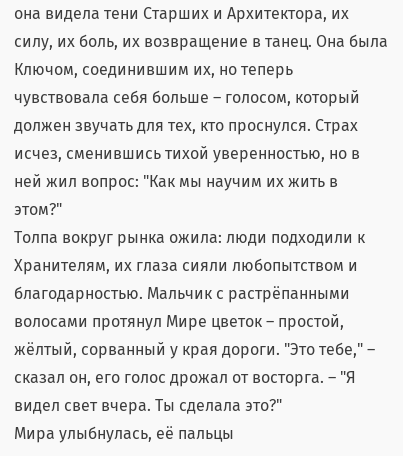она видела тени Старших и Архитектора, их силу, их боль, их возвращение в танец. Она была Ключом, соединившим их, но теперь чувствовала себя больше – голосом, который должен звучать для тех, кто проснулся. Страх исчез, сменившись тихой уверенностью, но в ней жил вопрос: "Как мы научим их жить в этом?"
Толпа вокруг рынка ожила: люди подходили к Хранителям, их глаза сияли любопытством и благодарностью. Мальчик с растрёпанными волосами протянул Мире цветок – простой, жёлтый, сорванный у края дороги. "Это тебе," – сказал он, его голос дрожал от восторга. – "Я видел свет вчера. Ты сделала это?"
Мира улыбнулась, её пальцы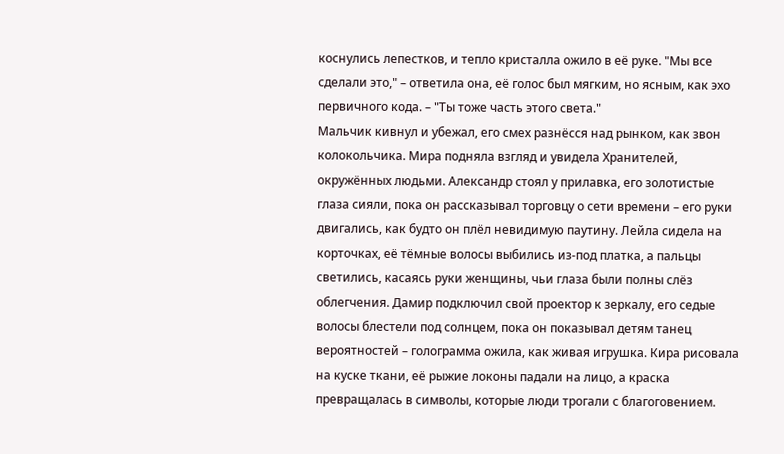коснулись лепестков, и тепло кристалла ожило в её руке. "Мы все сделали это," – ответила она, её голос был мягким, но ясным, как эхо первичного кода. – "Ты тоже часть этого света."
Мальчик кивнул и убежал, его смех разнёсся над рынком, как звон колокольчика. Мира подняла взгляд и увидела Хранителей, окружённых людьми. Александр стоял у прилавка, его золотистые глаза сияли, пока он рассказывал торговцу о сети времени – его руки двигались, как будто он плёл невидимую паутину. Лейла сидела на корточках, её тёмные волосы выбились из-под платка, а пальцы светились, касаясь руки женщины, чьи глаза были полны слёз облегчения. Дамир подключил свой проектор к зеркалу, его седые волосы блестели под солнцем, пока он показывал детям танец вероятностей – голограмма ожила, как живая игрушка. Кира рисовала на куске ткани, её рыжие локоны падали на лицо, а краска превращалась в символы, которые люди трогали с благоговением.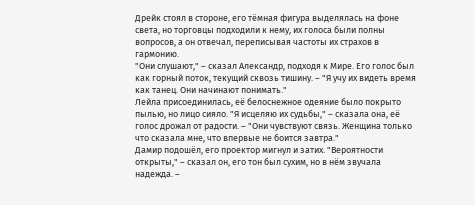Дрейк стоял в стороне, его тёмная фигура выделялась на фоне света, но торговцы подходили к нему, их голоса были полны вопросов, а он отвечал, переписывая частоты их страхов в гармонию.
"Они слушают," – сказал Александр, подходя к Мире. Его голос был как горный поток, текущий сквозь тишину. – "Я учу их видеть время как танец. Они начинают понимать."
Лейла присоединилась, её белоснежное одеяние было покрыто пылью, но лицо сияло. "Я исцеляю их судьбы," – сказала она, её голос дрожал от радости. – "Они чувствуют связь. Женщина только что сказала мне, что впервые не боится завтра."
Дамир подошёл, его проектор мигнул и затих. "Вероятности открыты," – сказал он, его тон был сухим, но в нём звучала надежда. –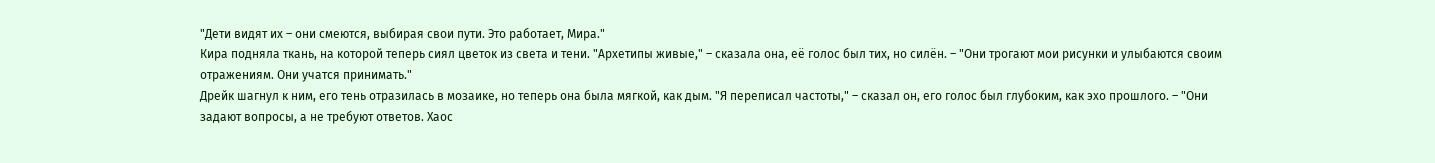"Дети видят их – они смеются, выбирая свои пути. Это работает, Мира."
Кира подняла ткань, на которой теперь сиял цветок из света и тени. "Архетипы живые," – сказала она, её голос был тих, но силён. – "Они трогают мои рисунки и улыбаются своим отражениям. Они учатся принимать."
Дрейк шагнул к ним, его тень отразилась в мозаике, но теперь она была мягкой, как дым. "Я переписал частоты," – сказал он, его голос был глубоким, как эхо прошлого. – "Они задают вопросы, а не требуют ответов. Хаос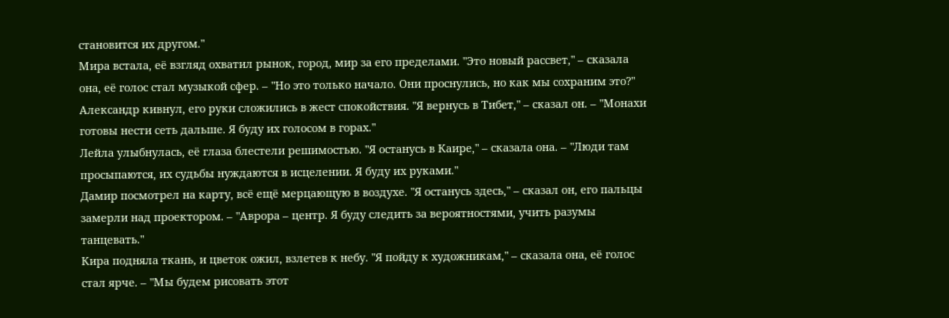становится их другом."
Мира встала, её взгляд охватил рынок, город, мир за его пределами. "Это новый рассвет," – сказала она, её голос стал музыкой сфер. – "Но это только начало. Они проснулись, но как мы сохраним это?"
Александр кивнул, его руки сложились в жест спокойствия. "Я вернусь в Тибет," – сказал он. – "Монахи готовы нести сеть дальше. Я буду их голосом в горах."
Лейла улыбнулась, её глаза блестели решимостью. "Я останусь в Каире," – сказала она. – "Люди там просыпаются, их судьбы нуждаются в исцелении. Я буду их руками."
Дамир посмотрел на карту, всё ещё мерцающую в воздухе. "Я останусь здесь," – сказал он, его пальцы замерли над проектором. – "Аврора – центр. Я буду следить за вероятностями, учить разумы танцевать."
Кира подняла ткань, и цветок ожил, взлетев к небу. "Я пойду к художникам," – сказала она, её голос стал ярче. – "Мы будем рисовать этот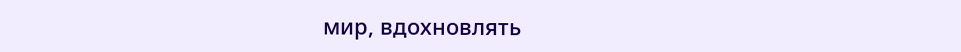мир, вдохновлять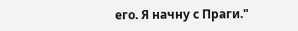его. Я начну с Праги."